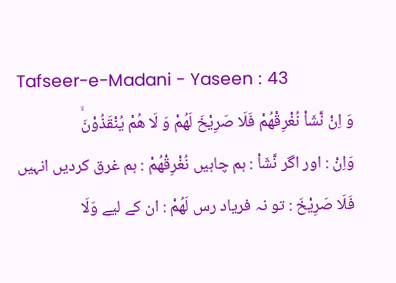Tafseer-e-Madani - Yaseen : 43
وَ اِنْ نَّشَاْ نُغْرِقْهُمْ فَلَا صَرِیْخَ لَهُمْ وَ لَا هُمْ یُنْقَذُوْنَۙ
وَاِنْ : اور اگر نَّشَاْ : ہم چاہیں نُغْرِقْهُمْ : ہم غرق کردیں انہیں فَلَا صَرِيْخَ : تو نہ فریاد رس لَهُمْ : ان کے لیے وَلَا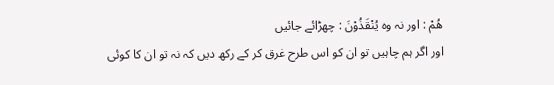هُمْ : اور نہ وہ يُنْقَذُوْنَ : چھڑائے جائیں
اور اگر ہم چاہیں تو ان کو اس طرح غرق کر کے رکھ دیں کہ نہ تو ان کا کوئی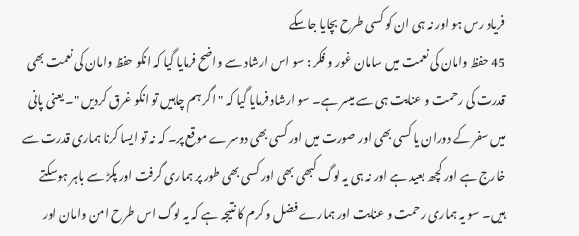فریاد رس ہو اور نہ ہی ان کو کسی طرح بچایا جاسکے
45 حفظ وامان کی نعمت میں سامان غور و فکر : سو اس ارشاد سے واضح فرمایا گیا کہ انکو حفظ وامان کی نعمت بھی قدرت کی رحمت و عنایت ہی سے میسر ہے۔ سو ارشاد فرمایا گیا کہ " اگر ہم چاہیں تو انکو غرق کردیں "۔ یعنی پانی میں سفر کے دوران یا کسی بھی اور صورت میں اور کسی بھی دوسرے موقع پر۔ کہ نہ تو ایسا کرنا ہماری قدرت سے خارج ہے اور کچھ بعید ہے اور نہ ہی یہ لوگ کبھی بھی اور کسی بھی طور پر ہماری گرفت اور پکڑ سے باہر ہوسکتے ہیں۔ سو یہ ہماری رحمت و عنایت اور ہمارے فضل و کرم کا نتیجہ ہے کہ یہ لوگ اس طرح امن وامان اور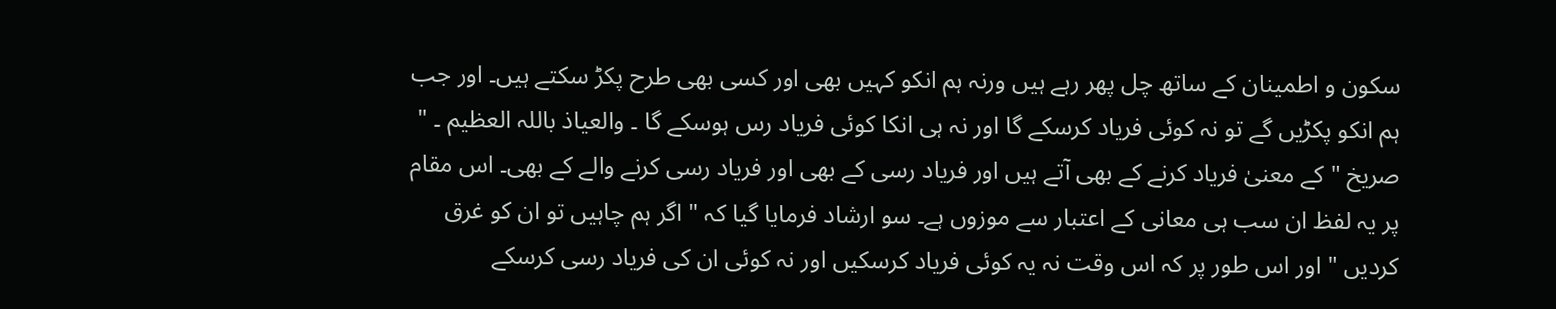سکون و اطمینان کے ساتھ چل پھر رہے ہیں ورنہ ہم انکو کہیں بھی اور کسی بھی طرح پکڑ سکتے ہیں۔ اور جب ہم انکو پکڑیں گے تو نہ کوئی فریاد کرسکے گا اور نہ ہی انکا کوئی فریاد رس ہوسکے گا ۔ والعیاذ باللہ العظیم ۔ " صریخ " کے معنیٰ فریاد کرنے کے بھی آتے ہیں اور فریاد رسی کے بھی اور فریاد رسی کرنے والے کے بھی۔ اس مقام پر یہ لفظ ان سب ہی معانی کے اعتبار سے موزوں ہے۔ سو ارشاد فرمایا گیا کہ " اگر ہم چاہیں تو ان کو غرق کردیں " اور اس طور پر کہ اس وقت نہ یہ کوئی فریاد کرسکیں اور نہ کوئی ان کی فریاد رسی کرسکے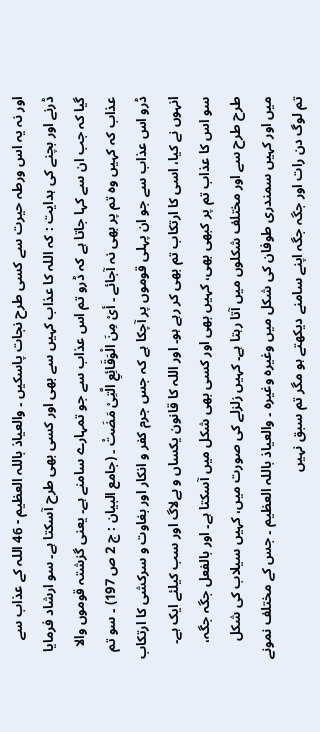اور نہ یہ اس ورطہ حیرت سے کسی طرح نجات پاسکیں ۔ والعیاذ باللہ العظیم - 46 اللہ کے عذاب سے ڈرنے اور بچنے کی ہدایت : کہ اللہ کا عذاب کہیں سے بھی اور کسی بھی طرح آسکتا ہے۔ سو ارشاد فرمایا گیا کہ جب ان سے کہا جاتا ہے کہ ڈرو تم اس عذاب سے جو تمہارے سامنے ہے۔ یعنی گزشتہ قوموں والا عذاب کہ کہیں وہ تم پر بھی نہ آجائے ۔ أیْ مِنَ الْوَقَائِعِ الَّتِیْ مَضَتْ ۔ (جامع البیان : ج 2 ص 197) ۔ سو تم ڈرو اس عذاب سے جو ان پہلی قوموں پر آچکا ہے کہ جس جرم کفر و انکار اور بغاوت و سرکشی کا ارتکاب انہوں نے کیا، اسی کا ارتکاب تم بھی کر رہے ہو۔ اور اللہ کا قانون یکساں و بےلاگ اور سب کیلئے ایک ہے۔ سو اس کا عذاب تم پر کبھی بھی، کہیں بھی اور کسی بھی شکل میں آسکتا ہے۔ اور بالفعل جگہ جگہ، طرح طرح سے اور مختلف شکلوں میں آتا رہتا ہے۔ کہیں زلزلے کی صورت میں، کہیں سیلاب کی شکل میں اور کہیں سمندری طوفان کی شکل میں وغیرہ وغیرہ ۔ والعیاذ باللہ العظیم ۔ جس کے مختلف نمونے تم لوگ دن رات اور جگہ جگہ اپنے سامنے دیکھتے ہو مگر تم سبق نہیں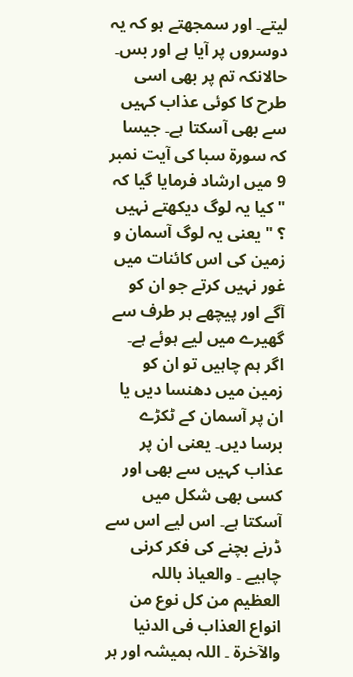لیتے۔ اور سمجھتے ہو کہ یہ دوسروں پر آیا ہے اور بس۔ حالانکہ تم پر بھی اسی طرح کا کوئی عذاب کہیں سے بھی آسکتا ہے۔ جیسا کہ سورة سبا کی آیت نمبر 9 میں ارشاد فرمایا گیا کہ " کیا یہ لوگ دیکھتے نہیں ؟ " یعنی یہ لوگ آسمان و زمین کی اس کائنات میں غور نہیں کرتے جو ان کو آگے اور پیچھے ہر طرف سے گھیرے میں لیے ہوئے ہے۔ اگر ہم چاہیں تو ان کو زمین میں دھنسا دیں یا ان پر آسمان کے ٹکڑے برسا دیں۔ یعنی ان پر عذاب کہیں سے بھی اور کسی بھی شکل میں آسکتا ہے۔ اس لیے اس سے ڈرنے بچنے کی فکر کرنی چاہیے ۔ والعیاذ باللہ العظیم من کل نوع من انواع العذاب فی الدنیا والآخرۃ ۔ اللہ ہمیشہ اور ہر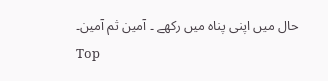حال میں اپنی پناہ میں رکھے ۔ آمین ثم آمین۔
Top